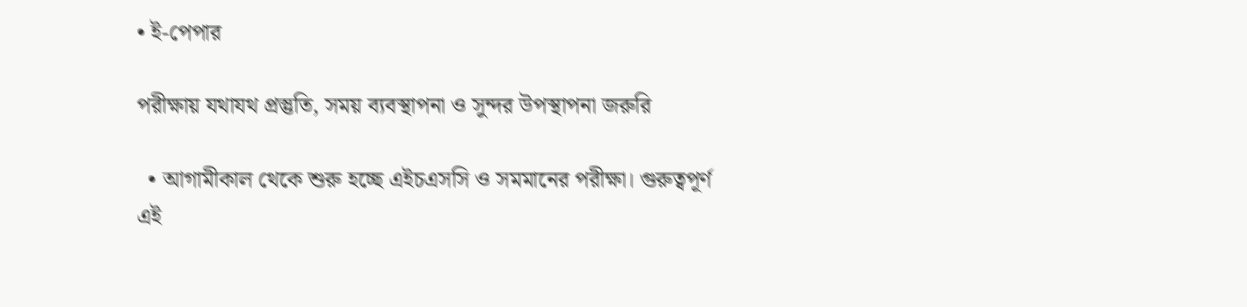• ই-পেপার

পরীক্ষায় যথাযথ প্রস্তুতি, সময় ব্যবস্থাপনা ও সুন্দর উপস্থাপনা জরুরি

  • আগামীকাল থেকে শুরু হচ্ছে এইচএসসি ও সমমানের পরীক্ষা। গুরুত্বপূর্ণ এই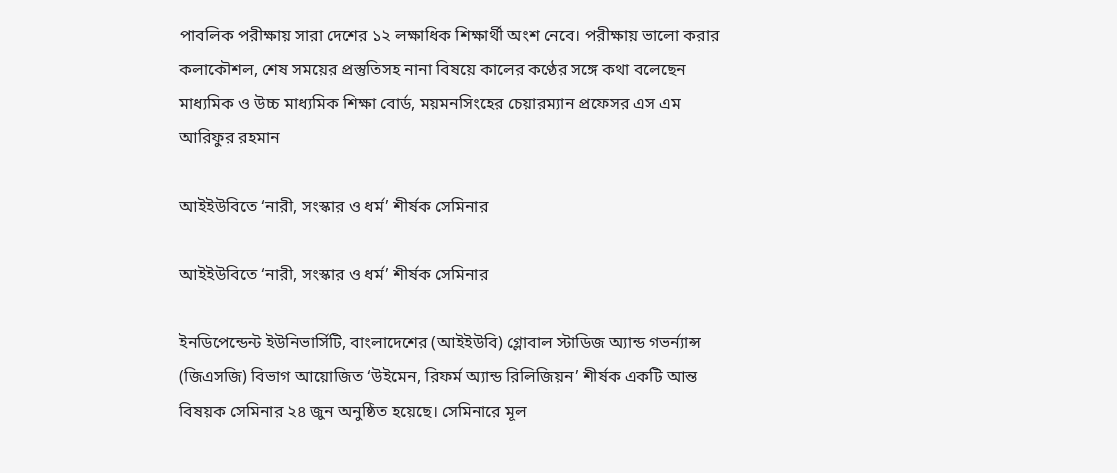পাবলিক পরীক্ষায় সারা দেশের ১২ লক্ষাধিক শিক্ষার্থী অংশ নেবে। পরীক্ষায় ভালো করার কলাকৌশল, শেষ সময়ের প্রস্তুতিসহ নানা বিষয়ে কালের কণ্ঠের সঙ্গে কথা বলেছেন মাধ্যমিক ও উচ্চ মাধ্যমিক শিক্ষা বোর্ড, ময়মনসিংহের চেয়ারম্যান প্রফেসর এস এম আরিফুর রহমান

আইইউবিতে ‘নারী, সংস্কার ও ধর্ম’ শীর্ষক সেমিনার

আইইউবিতে ‘নারী, সংস্কার ও ধর্ম’ শীর্ষক সেমিনার

ইনডিপেন্ডেন্ট ইউনিভার্সিটি, বাংলাদেশের (আইইউবি) গ্লোবাল স্টাডিজ অ্যান্ড গভর্ন্যান্স (জিএসজি) বিভাগ আয়োজিত ‘উইমেন, রিফর্ম অ্যান্ড রিলিজিয়ন’ শীর্ষক একটি আন্ত বিষয়ক সেমিনার ২৪ জুন অনুষ্ঠিত হয়েছে। সেমিনারে মূল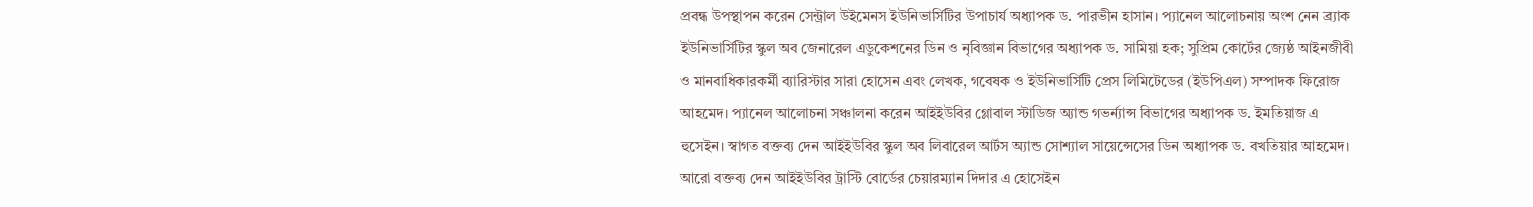প্রবন্ধ উপস্থাপন করেন সেন্ট্রাল উইমেনস ইউনিভার্সিটির উপাচার্য অধ্যাপক ড. পারভীন হাসান। প্যানেল আলোচনায় অংশ নেন ব্র্যাক ইউনিভার্সিটির স্কুল অব জেনারেল এডুকেশনের ডিন ও নৃবিজ্ঞান বিভাগের অধ্যাপক ড. সামিয়া হক; সুপ্রিম কোর্টের জ্যেষ্ঠ আইনজীবী ও মানবাধিকারকর্মী ব্যারিস্টার সারা হোসেন এবং লেখক, গবেষক ও ইউনিভার্সিটি প্রেস লিমিটেডের (ইউপিএল) সম্পাদক ফিরোজ আহমেদ। প্যানেল আলোচনা সঞ্চালনা করেন আইইউবির গ্লোবাল স্টাডিজ অ্যান্ড গভর্ন্যান্স বিভাগের অধ্যাপক ড. ইমতিয়াজ এ হুসেইন। স্বাগত বক্তব্য দেন আইইউবির স্কুল অব লিবারেল আর্টস অ্যান্ড সোশ্যাল সায়েন্সেসের ডিন অধ্যাপক ড. বখতিয়ার আহমেদ। আরো বক্তব্য দেন আইইউবির ট্রাস্টি বোর্ডের চেয়ারম্যান দিদার এ হোসেইন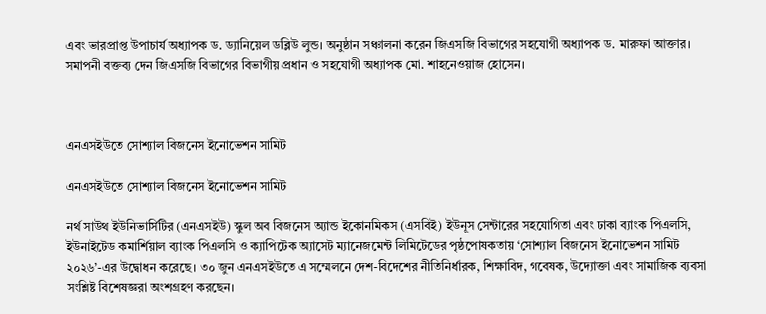এবং ভারপ্রাপ্ত উপাচার্য অধ্যাপক ড. ড্যানিয়েল ডব্লিউ লুন্ড। অনুষ্ঠান সঞ্চালনা করেন জিএসজি বিভাগের সহযোগী অধ্যাপক ড. মারুফা আক্তার। সমাপনী বক্তব্য দেন জিএসজি বিভাগের বিভাগীয় প্রধান ও সহযোগী অধ্যাপক মো. শাহনেওয়াজ হোসেন।



এনএসইউতে সোশ্যাল বিজনেস ইনোভেশন সামিট

এনএসইউতে সোশ্যাল বিজনেস ইনোভেশন সামিট

নর্থ সাউথ ইউনিভার্সিটির (এনএসইউ) স্কুল অব বিজনেস অ্যান্ড ইকোনমিকস (এসবিই) ইউনূস সেন্টারের সহযোগিতা এবং ঢাকা ব্যাংক পিএলসি, ইউনাইটেড কমার্শিয়াল ব্যাংক পিএলসি ও ক্যাপিটেক অ্যাসেট ম্যানেজমেন্ট লিমিটেডের পৃষ্ঠপোষকতায় ‘সোশ্যাল বিজনেস ইনোভেশন সামিট ২০২৬’-এর উদ্বোধন করেছে। ৩০ জুন এনএসইউতে এ সম্মেলনে দেশ-বিদেশের নীতিনির্ধারক, শিক্ষাবিদ, গবেষক, উদ্যোক্তা এবং সামাজিক ব্যবসা সংশ্লিষ্ট বিশেষজ্ঞরা অংশগ্রহণ করছেন।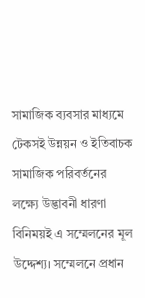সামাজিক ব্যবসার মাধ্যমে টেকসই উন্নয়ন ও ইতিবাচক সামাজিক পরিবর্তনের লক্ষ্যে উদ্ভাবনী ধারণা বিনিময়ই এ সম্মেলনের মূল উদ্দেশ্য। সম্মেলনে প্রধান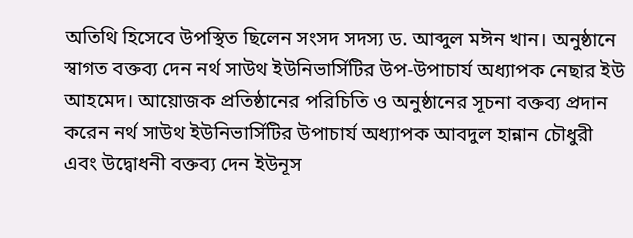অতিথি হিসেবে উপস্থিত ছিলেন সংসদ সদস্য ড. আব্দুল মঈন খান। অনুষ্ঠানে স্বাগত বক্তব্য দেন নর্থ সাউথ ইউনিভার্সিটির উপ-উপাচার্য অধ্যাপক নেছার ইউ আহমেদ। আয়োজক প্রতিষ্ঠানের পরিচিতি ও অনুষ্ঠানের সূচনা বক্তব্য প্রদান করেন নর্থ সাউথ ইউনিভার্সিটির উপাচার্য অধ্যাপক আবদুল হান্নান চৌধুরী এবং উদ্বোধনী বক্তব্য দেন ইউনূস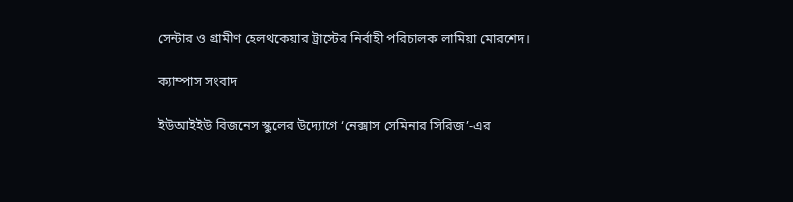সেন্টার ও গ্রামীণ হেলথকেয়ার ট্রাস্টের নির্বাহী পরিচালক লামিয়া মোরশেদ।

ক্যাম্পাস সংবাদ

ইউআইইউ বিজনেস স্কুলের উদ্যোগে ‘নেক্সাস সেমিনার সিরিজ’-এর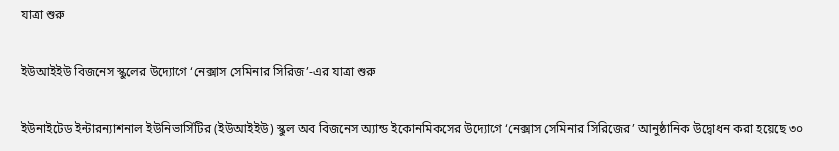যাত্রা শুরু

ইউআইইউ বিজনেস স্কুলের উদ্যোগে ‘নেক্সাস সেমিনার সিরিজ’-এর যাত্রা শুরু

ইউনাইটেড ইন্টারন্যাশনাল ইউনিভার্সিটির (ইউআইইউ) স্কুল অব বিজনেস অ্যান্ড ইকোনমিকসের উদ্যোগে ‘নেক্সাস সেমিনার সিরিজের’ আনুষ্ঠানিক উদ্বোধন করা হয়েছে ৩০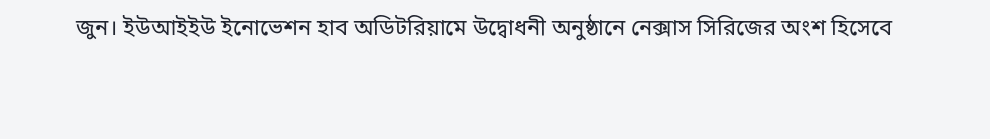জুন। ইউআইইউ ইনোভেশন হাব অডিটরিয়ামে উদ্বোধনী অনুষ্ঠানে নেক্সাস সিরিজের অংশ হিসেবে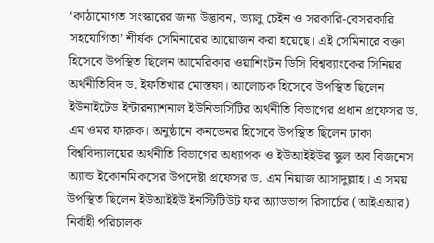‘কাঠামোগত সংস্কারের জন্য উদ্ভাবন, ভ্যালু চেইন ও সরকারি-বেসরকারি সহযোগিতা’ শীর্ষক সেমিনারের আয়োজন করা হয়েছে। এই সেমিনারে বক্তা হিসেবে উপস্থিত ছিলেন আমেরিকার ওয়াশিংটন ডিসি বিশ্বব্যাংকের সিনিয়র অর্থনীতিবিদ ড. ইফতিখার মোস্তফা। আলোচক হিসেবে উপস্থিত ছিলেন ইউনাইটেড ইন্টারন্যাশনাল ইউনিভার্সিটির অর্থনীতি বিভাগের প্রধান প্রফেসর ড. এম ওমর ফারুক। অনুষ্ঠানে কনভেনর হিসেবে উপস্থিত ছিলেন ঢাকা বিশ্ববিদ্যালয়ের অর্থনীতি বিভাগের অধ্যাপক ও ইউআইইউর স্কুল অব বিজনেস অ্যান্ড ইকোনমিকসের উপদেষ্টা প্রফেসর ড. এম নিয়াজ আসাদুল্লাহ। এ সময় উপস্থিত ছিলেন ইউআইইউ ইনস্টিটিউট ফর অ্যাডভান্স রিসার্চের (আইএআর) নির্বাহী পরিচালক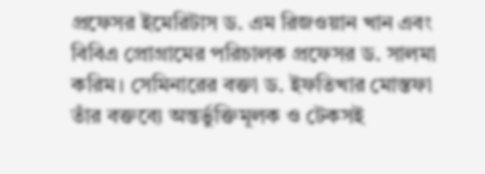প্রফেসর ইমেরিটাস ড. এম রিজওয়ান খান এবং বিবিএ প্রোগ্রামের পরিচালক প্রফেসর ড. সালমা করিম। সেমিনারের বক্তা ড. ইফতিখার মোস্তফা তাঁর বক্তব্যে অন্তর্ভুক্তিমূলক ও টেকসই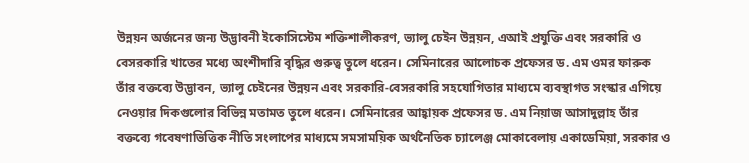উন্নয়ন অর্জনের জন্য উদ্ভাবনী ইকোসিস্টেম শক্তিশালীকরণ, ভ্যালু চেইন উন্নয়ন, এআই প্রযুক্তি এবং সরকারি ও বেসরকারি খাতের মধ্যে অংশীদারি বৃদ্ধির গুরুত্ব তুলে ধরেন। সেমিনারের আলোচক প্রফেসর ড. এম ওমর ফারুক তাঁর বক্তব্যে উদ্ভাবন, ভ্যালু চেইনের উন্নয়ন এবং সরকারি-বেসরকারি সহযোগিতার মাধ্যমে ব্যবস্থাগত সংস্কার এগিয়ে নেওয়ার দিকগুলোর বিভিন্ন মতামত তুলে ধরেন। সেমিনারের আহ্বায়ক প্রফেসর ড. এম নিয়াজ আসাদুল্লাহ তাঁর বক্তব্যে গবেষণাভিত্তিক নীতি সংলাপের মাধ্যমে সমসাময়িক অর্থনৈতিক চ্যালেঞ্জ মোকাবেলায় একাডেমিয়া, সরকার ও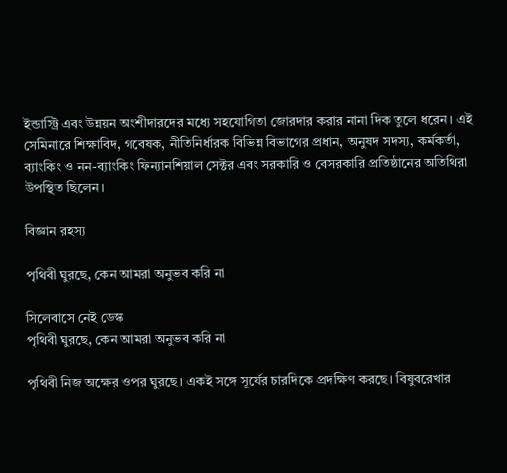ইন্ডাস্ট্রি এবং উন্নয়ন অংশীদারদের মধ্যে সহযোগিতা জোরদার করার নানা দিক তুলে ধরেন। এই সেমিনারে শিক্ষাবিদ, গবেষক, নীতিনির্ধারক বিভিন্ন বিভাগের প্রধান, অনুষদ সদস্য, কর্মকর্তা, ব্যাংকিং ও নন-ব্যাংকিং ফিন্যানশিয়াল সেক্টর এবং সরকারি ও বেসরকারি প্রতিষ্ঠানের অতিথিরা উপস্থিত ছিলেন।

বিজ্ঞান রহস্য

পৃথিবী ঘুরছে, কেন আমরা অনুভব করি না

সিলেবাসে নেই ডেস্ক
পৃথিবী ঘুরছে, কেন আমরা অনুভব করি না

পৃথিবী নিজ অক্ষের ওপর ঘুরছে। একই সঙ্গে সূর্যের চারদিকে প্রদক্ষিণ করছে। বিষুবরেখার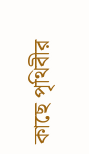কাছে পৃথিবীর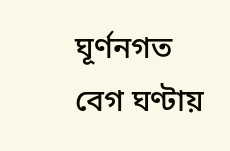ঘূর্ণনগত বেগ ঘণ্টায়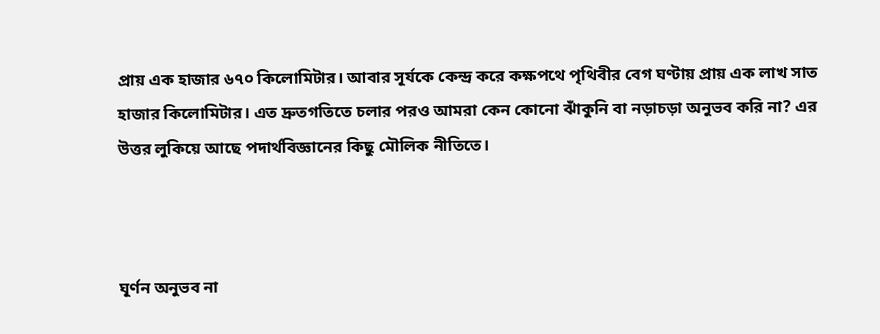প্রায় এক হাজার ৬৭০ কিলোমিটার। আবার সূর্যকে কেন্দ্র করে কক্ষপথে পৃথিবীর বেগ ঘণ্টায় প্রায় এক লাখ সাত হাজার কিলোমিটার। এত দ্রুতগতিতে চলার পরও আমরা কেন কোনো ঝাঁকুনি বা নড়াচড়া অনুভব করি না? এর উত্তর লুকিয়ে আছে পদার্থবিজ্ঞানের কিছু মৌলিক নীতিতে।



ঘূর্ণন অনুভব না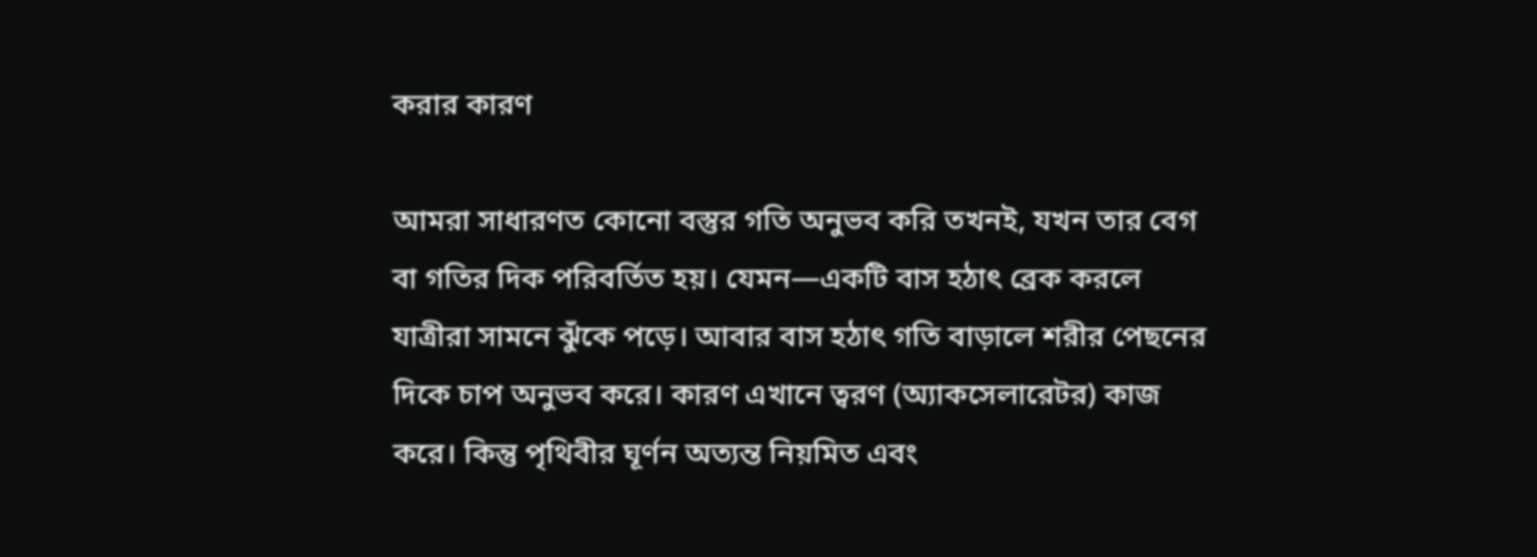করার কারণ

আমরা সাধারণত কোনো বস্তুর গতি অনুভব করি তখনই, যখন তার বেগ বা গতির দিক পরিবর্তিত হয়। যেমন—একটি বাস হঠাৎ ব্রেক করলে যাত্রীরা সামনে ঝুঁকে পড়ে। আবার বাস হঠাৎ গতি বাড়ালে শরীর পেছনের দিকে চাপ অনুভব করে। কারণ এখানে ত্বরণ (অ্যাকসেলারেটর) কাজ করে। কিন্তু পৃথিবীর ঘূর্ণন অত্যন্ত নিয়মিত এবং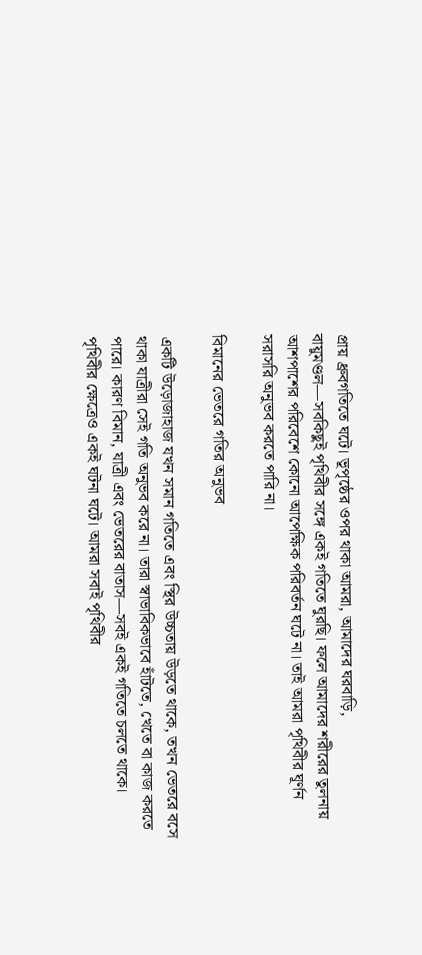প্রায় ধ্রুবগতিতে ঘটে। ভূপৃষ্ঠের ওপর থাকা আমরা, আমাদের ঘরবাড়ি, বায়ুমণ্ডল—সবকিছুই পৃথিবীর সঙ্গে একই গতিতে ঘুরছি। ফলে আমাদের শরীরের তুলনায় আশপাশের পরিবেশে কোনো আপেক্ষিক পরিবর্তন ঘটে না। তাই আমরা পৃথিবীর ঘূর্ণন সরাসরি অনুভব করতে পারি না।

বিমানের ভেতরে গতির অনুভব

একটি উড়োজাহাজ যখন সমান গতিতে এবং স্থির উচ্চতায় উড়তে থাকে, তখন ভেতরে বসে থাকা যাত্রীরা সেই গতি অনুভব করে না। তারা স্বাভাবিকভাবে হাঁটতে, খেতে বা কাজ করতে পারে। কারণ বিমান, যাত্রী এবং ভেতরের বাতাস—সবই একই গতিতে চলতে থাকে। পৃথিবীর ক্ষেত্রেও একই ঘটনা ঘটে। আমরা সবাই পৃথিবীর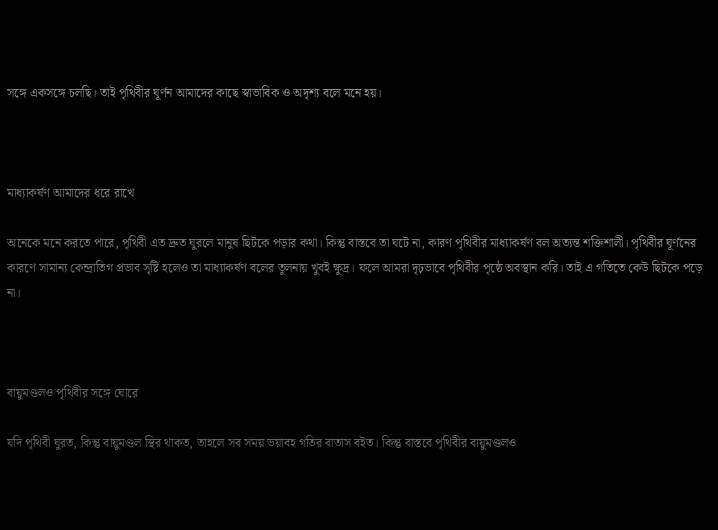সঙ্গে একসঙ্গে চলছি। তাই পৃথিবীর ঘূর্ণন আমাদের কাছে স্বাভাবিক ও অদৃশ্য বলে মনে হয়।



মাধ্যাকর্ষণ আমাদের ধরে রাখে

অনেকে মনে করতে পারে, পৃথিবী এত দ্রুত ঘুরলে মানুষ ছিটকে পড়ার কথা। কিন্তু বাস্তবে তা ঘটে না, কারণ পৃথিবীর মাধ্যাকর্ষণ বল অত্যন্ত শক্তিশালী। পৃথিবীর ঘূর্ণনের কারণে সামান্য কেন্দ্রাতিগ প্রভাব সৃষ্টি হলেও তা মাধ্যাকর্ষণ বলের তুলনায় খুবই ক্ষুদ্র। ফলে আমরা দৃঢ়ভাবে পৃথিবীর পৃষ্ঠে অবস্থান করি। তাই এ গতিতে কেউ ছিটকে পড়ে না।



বায়ুমণ্ডলও পৃথিবীর সঙ্গে ঘোরে

যদি পৃথিবী ঘুরত, কিন্তু বায়ুমণ্ডল স্থির থাকত, তাহলে সব সময় ভয়াবহ গতির বাতাস বইত। কিন্তু বাস্তবে পৃথিবীর বায়ুমণ্ডলও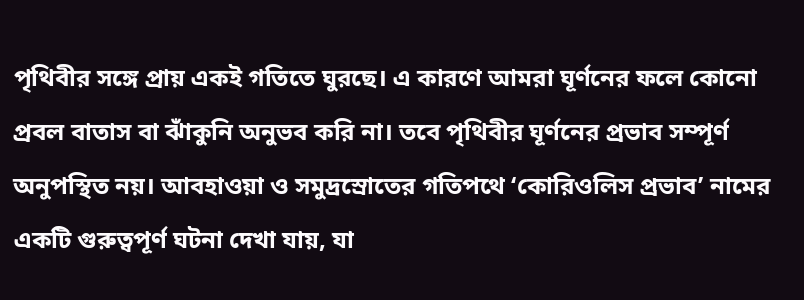পৃথিবীর সঙ্গে প্রায় একই গতিতে ঘুরছে। এ কারণে আমরা ঘূর্ণনের ফলে কোনো প্রবল বাতাস বা ঝাঁকুনি অনুভব করি না। তবে পৃথিবীর ঘূর্ণনের প্রভাব সম্পূর্ণ অনুপস্থিত নয়। আবহাওয়া ও সমুদ্রস্রোতের গতিপথে ‘কোরিওলিস প্রভাব’ নামের একটি গুরুত্বপূর্ণ ঘটনা দেখা যায়, যা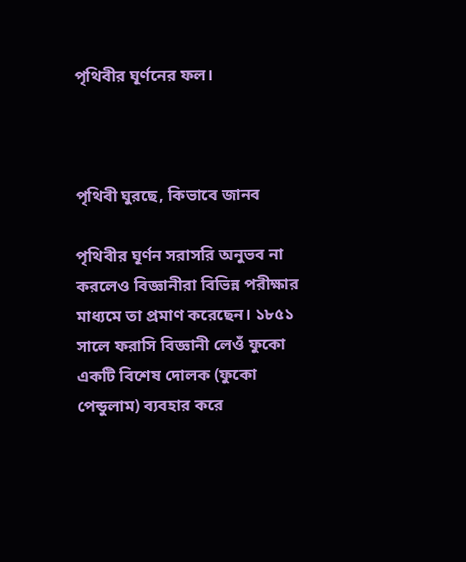পৃথিবীর ঘূর্ণনের ফল।



পৃথিবী ঘুরছে, কিভাবে জানব

পৃথিবীর ঘূর্ণন সরাসরি অনুভব না করলেও বিজ্ঞানীরা বিভিন্ন পরীক্ষার মাধ্যমে তা প্রমাণ করেছেন। ১৮৫১ সালে ফরাসি বিজ্ঞানী লেওঁ ফুকো একটি বিশেষ দোলক (ফুকো পেন্ডুলাম) ব্যবহার করে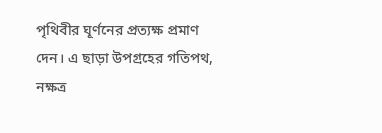পৃথিবীর ঘূর্ণনের প্রত্যক্ষ প্রমাণ দেন। এ ছাড়া উপগ্রহের গতিপথ, নক্ষত্র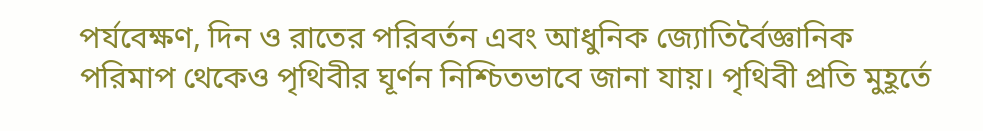পর্যবেক্ষণ, দিন ও রাতের পরিবর্তন এবং আধুনিক জ্যোতির্বৈজ্ঞানিক পরিমাপ থেকেও পৃথিবীর ঘূর্ণন নিশ্চিতভাবে জানা যায়। পৃথিবী প্রতি মুহূর্তে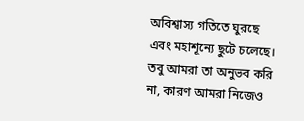অবিশ্বাস্য গতিতে ঘুরছে এবং মহাশূন্যে ছুটে চলেছে। তবু আমরা তা অনুভব করি না, কারণ আমরা নিজেও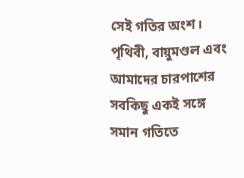সেই গতির অংশ। পৃথিবী, বায়ুমণ্ডল এবং আমাদের চারপাশের সবকিছু একই সঙ্গে সমান গতিতে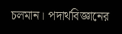চলমান। পদার্থবিজ্ঞানের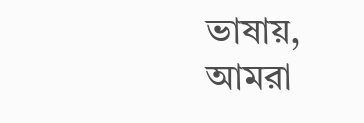ভাষায়, আমরা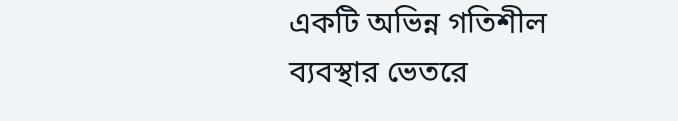একটি অভিন্ন গতিশীল ব্যবস্থার ভেতরে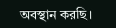অবস্থান করছি।